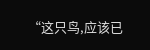“这只鸟,应该已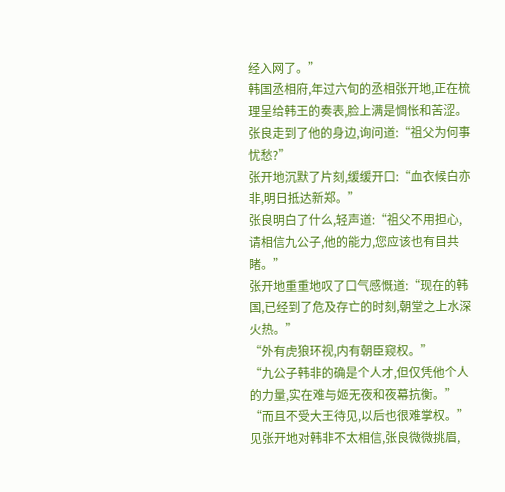经入网了。”
韩国丞相府,年过六旬的丞相张开地,正在梳理呈给韩王的奏表,脸上满是惆怅和苦涩。
张良走到了他的身边,询问道:“祖父为何事忧愁?”
张开地沉默了片刻,缓缓开口:“血衣候白亦非,明日抵达新郑。”
张良明白了什么,轻声道:“祖父不用担心,请相信九公子,他的能力,您应该也有目共睹。”
张开地重重地叹了口气感慨道:“现在的韩国,已经到了危及存亡的时刻,朝堂之上水深火热。”
“外有虎狼环视,内有朝臣窥权。”
“九公子韩非的确是个人才,但仅凭他个人的力量,实在难与姬无夜和夜幕抗衡。”
“而且不受大王待见,以后也很难掌权。”
见张开地对韩非不太相信,张良微微挑眉,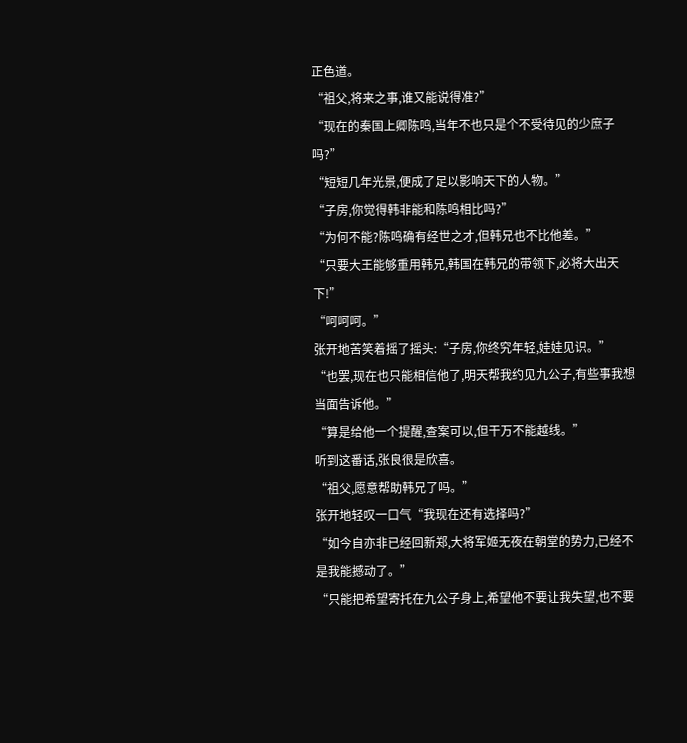正色道。
“祖父,将来之事,谁又能说得准?”
“现在的秦国上卿陈鸣,当年不也只是个不受待见的少庶子吗?”
“短短几年光景,便成了足以影响天下的人物。”
“子房,你觉得韩非能和陈鸣相比吗?”
“为何不能?陈鸣确有经世之才,但韩兄也不比他差。”
“只要大王能够重用韩兄,韩国在韩兄的带领下,必将大出天下!”
“呵呵呵。”
张开地苦笑着摇了摇头:“子房,你终究年轻,娃娃见识。”
“也罢,现在也只能相信他了,明天帮我约见九公子,有些事我想当面告诉他。”
“算是给他一个提醒,查案可以,但干万不能越线。”
听到这番话,张良很是欣喜。
“祖父,愿意帮助韩兄了吗。”
张开地轻叹一口气“我现在还有选择吗?”
“如今自亦非已经回新郑,大将军姬无夜在朝堂的势力,已经不是我能撼动了。”
“只能把希望寄托在九公子身上,希望他不要让我失望,也不要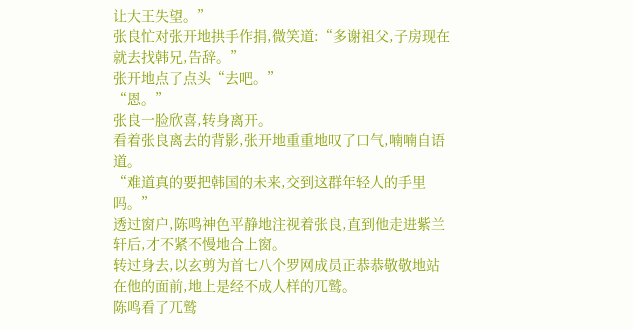让大王失望。”
张良忙对张开地拱手作捐,微笑道:“多谢祖父,子房现在就去找韩兄,告辞。”
张开地点了点头“去吧。”
“恩。”
张良一脸欣喜,转身离开。
看着张良离去的背影,张开地重重地叹了口气,喃喃自语道。
“难道真的要把韩国的未来,交到这群年轻人的手里吗。”
透过窗户,陈鸣神色平静地注视着张良,直到他走进紫兰轩后,才不紧不慢地合上窗。
转过身去,以玄剪为首七八个罗网成员正恭恭敬敬地站在他的面前,地上是经不成人样的兀鹫。
陈鸣看了兀鹫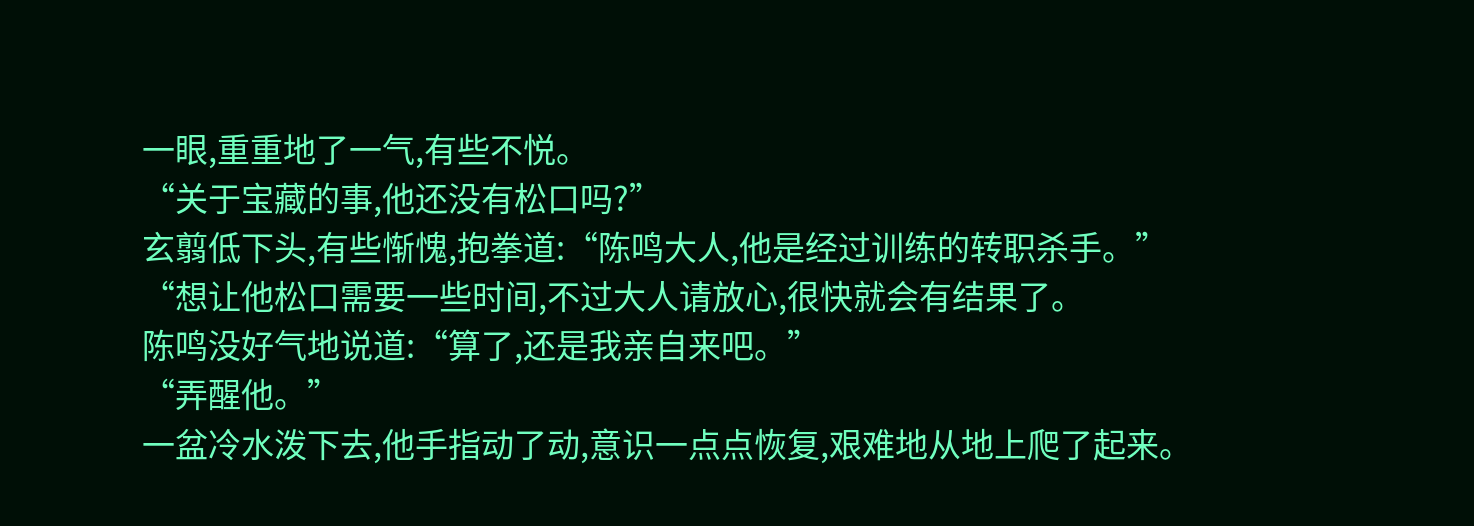一眼,重重地了一气,有些不悦。
“关于宝藏的事,他还没有松口吗?”
玄翦低下头,有些惭愧,抱拳道:“陈鸣大人,他是经过训练的转职杀手。”
“想让他松口需要一些时间,不过大人请放心,很快就会有结果了。
陈鸣没好气地说道:“算了,还是我亲自来吧。”
“弄醒他。”
一盆冷水泼下去,他手指动了动,意识一点点恢复,艰难地从地上爬了起来。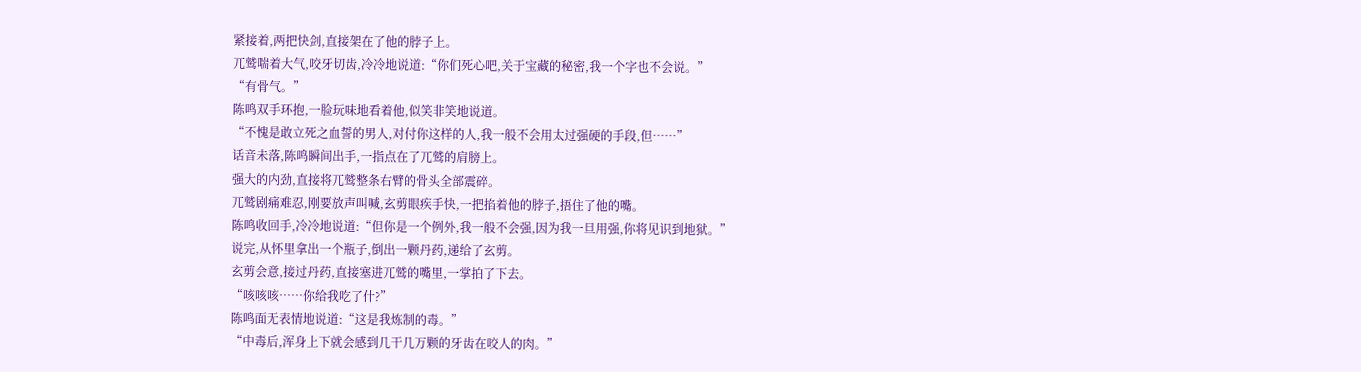紧接着,两把快剑,直接架在了他的脖子上。
兀鹫喘着大气,咬牙切齿,冷冷地说道:“你们死心吧,关于宝藏的秘密,我一个字也不会说。”
“有骨气。”
陈鸣双手环抱,一脸玩味地看着他,似笑非笑地说道。
“不愧是敢立死之血誓的男人,对付你这样的人,我一般不会用太过强硬的手段,但……”
话音未落,陈鸣瞬间出手,一指点在了兀鹫的肩膀上。
强大的内劲,直接将兀鹫整条右臂的骨头全部震碎。
兀鹫剧痛难忍,刚要放声叫喊,玄剪眼疾手快,一把掐着他的脖子,捂住了他的嘴。
陈鸣收回手,冷冷地说道:“但你是一个例外,我一般不会强,因为我一旦用强,你将见识到地狱。”
说完,从怀里拿出一个瓶子,倒出一颗丹药,递给了玄剪。
玄剪会意,接过丹药,直接塞进兀鹫的嘴里,一掌拍了下去。
“咳咳咳……你给我吃了什?”
陈鸣面无表情地说道:“这是我炼制的毒。”
“中毒后,浑身上下就会感到几干几万颗的牙齿在咬人的肉。”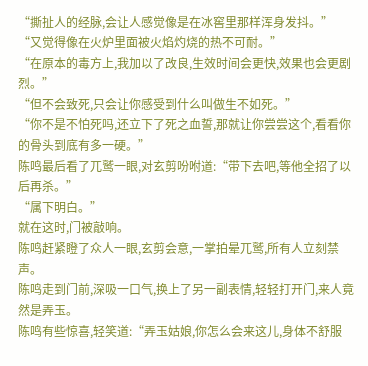“撕扯人的经脉,会让人感觉像是在冰窖里那样浑身发抖。”
“又觉得像在火炉里面被火焰灼烧的热不可耐。”
“在原本的毒方上,我加以了改良,生效时间会更快,效果也会更剧烈。”
“但不会致死,只会让你感受到什么叫做生不如死。”
“你不是不怕死吗,还立下了死之血誓,那就让你尝尝这个,看看你的骨头到底有多一硬。”
陈鸣最后看了兀鹫一眼,对玄剪吩咐道:“带下去吧,等他全招了以后再杀。”
“属下明白。”
就在这时,门被敲响。
陈鸣赶紧瞪了众人一眼,玄剪会意,一掌拍晕兀鹫,所有人立刻禁声。
陈鸣走到门前,深吸一口气,换上了另一副表情,轻轻打开门,来人竟然是弄玉。
陈鸣有些惊喜,轻笑道:“弄玉姑娘,你怎么会来这儿,身体不舒服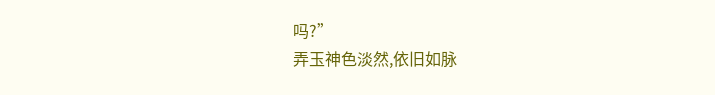吗?”
弄玉神色淡然,依旧如脉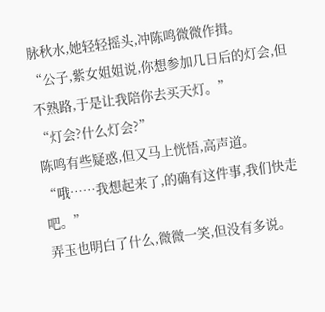脉秋水,她轻轻摇头,冲陈鸣微微作揖。
“公子,紫女姐姐说,你想参加几日后的灯会,但不熟路,于是让我陪你去买天灯。”
“灯会?什么灯会?”
陈鸣有些疑惑,但又马上恍悟,高声道。
“哦……我想起来了,的确有这件事,我们快走吧。”
弄玉也明白了什么,微微一笑,但没有多说。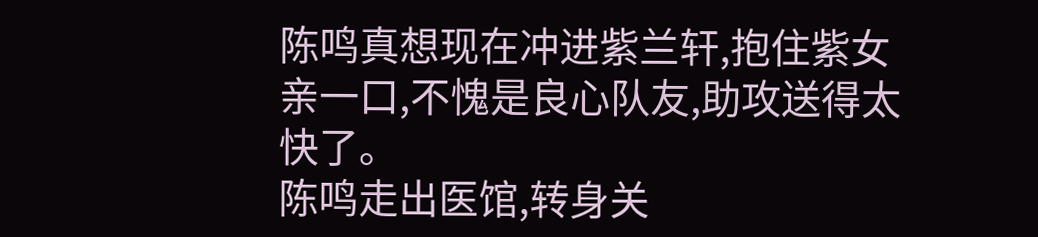陈鸣真想现在冲进紫兰轩,抱住紫女亲一口,不愧是良心队友,助攻送得太快了。
陈鸣走出医馆,转身关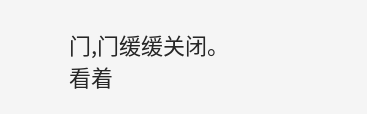门,门缓缓关闭。
看着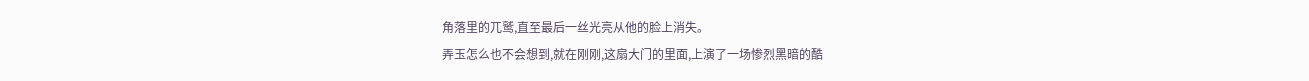角落里的兀鹫,直至最后一丝光亮从他的脸上消失。
弄玉怎么也不会想到,就在刚刚,这扇大门的里面,上演了一场惨烈黑暗的酷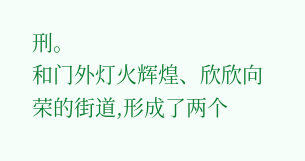刑。
和门外灯火辉煌、欣欣向荣的街道,形成了两个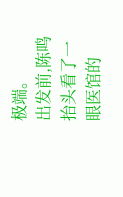极端。
出发前,陈鸣抬头看了一眼医馆的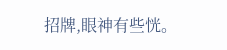招牌,眼神有些恍。